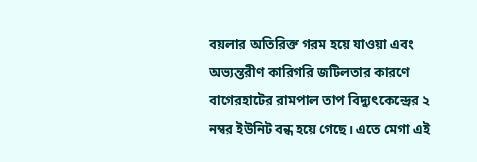বয়লার অতিরিক্ত গরম হয়ে যাওয়া এবং অভ্যন্তরীণ কারিগরি জটিলতার কারণে বাগেরহাটের রামপাল তাপ বিদ্যুৎকেন্দ্রের ২ নম্বর ইউনিট বন্ধ হয়ে গেছে। এতে মেগা এই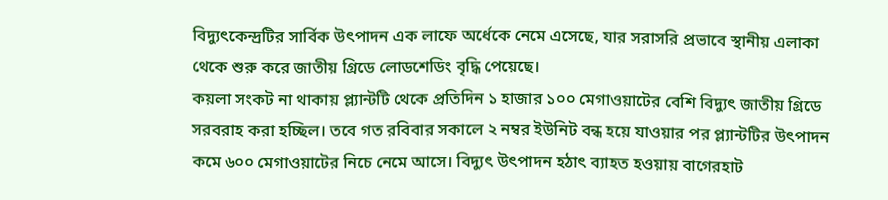বিদ্যুৎকেন্দ্রটির সার্বিক উৎপাদন এক লাফে অর্ধেকে নেমে এসেছে, যার সরাসরি প্রভাবে স্থানীয় এলাকা থেকে শুরু করে জাতীয় গ্রিডে লোডশেডিং বৃদ্ধি পেয়েছে।
কয়লা সংকট না থাকায় প্ল্যান্টটি থেকে প্রতিদিন ১ হাজার ১০০ মেগাওয়াটের বেশি বিদ্যুৎ জাতীয় গ্রিডে সরবরাহ করা হচ্ছিল। তবে গত রবিবার সকালে ২ নম্বর ইউনিট বন্ধ হয়ে যাওয়ার পর প্ল্যান্টটির উৎপাদন কমে ৬০০ মেগাওয়াটের নিচে নেমে আসে। বিদ্যুৎ উৎপাদন হঠাৎ ব্যাহত হওয়ায় বাগেরহাট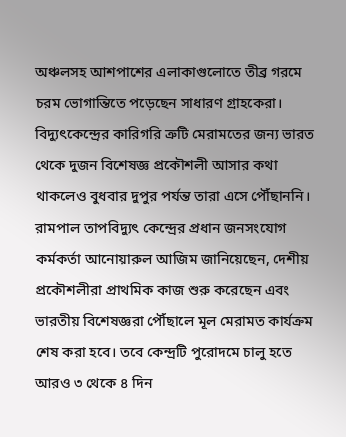অঞ্চলসহ আশপাশের এলাকাগুলোতে তীব্র গরমে চরম ভোগান্তিতে পড়েছেন সাধারণ গ্রাহকেরা।
বিদ্যুৎকেন্দ্রের কারিগরি ত্রুটি মেরামতের জন্য ভারত থেকে দুজন বিশেষজ্ঞ প্রকৌশলী আসার কথা থাকলেও বুধবার দুপুর পর্যন্ত তারা এসে পৌঁছাননি। রামপাল তাপবিদ্যুৎ কেন্দ্রের প্রধান জনসংযোগ কর্মকর্তা আনোয়ারুল আজিম জানিয়েছেন, দেশীয় প্রকৌশলীরা প্রাথমিক কাজ শুরু করেছেন এবং ভারতীয় বিশেষজ্ঞরা পৌঁছালে মূল মেরামত কার্যক্রম শেষ করা হবে। তবে কেন্দ্রটি পুরোদমে চালু হতে আরও ৩ থেকে ৪ দিন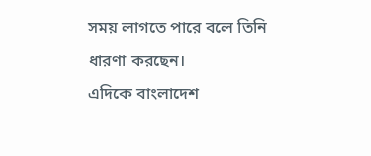সময় লাগতে পারে বলে তিনি ধারণা করছেন।
এদিকে বাংলাদেশ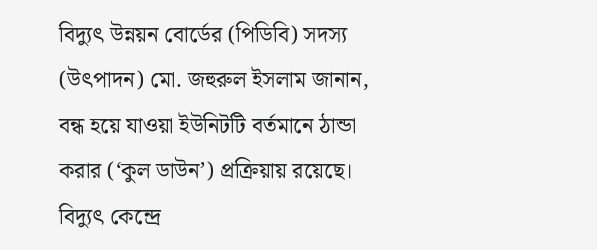বিদ্যুৎ উন্নয়ন বোর্ডের (পিডিবি) সদস্য (উৎপাদন) মো. জহুরুল ইসলাম জানান, বন্ধ হয়ে যাওয়া ইউনিটটি বর্তমানে ঠান্ডা করার (‘কুল ডাউন’) প্রক্রিয়ায় রয়েছে। বিদ্যুৎ কেন্দ্রে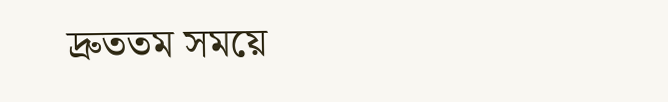দ্রুততম সময়ে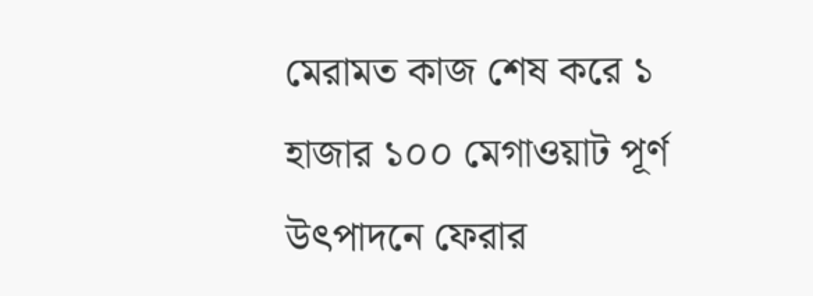মেরামত কাজ শেষ করে ১ হাজার ১০০ মেগাওয়াট পূর্ণ উৎপাদনে ফেরার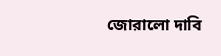জোরালো দাবি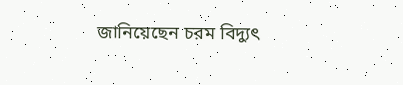জানিয়েছেন চরম বিদ্যুৎ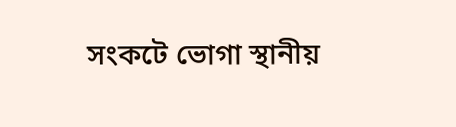সংকটে ভোগা স্থানীয়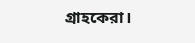গ্রাহকেরা।